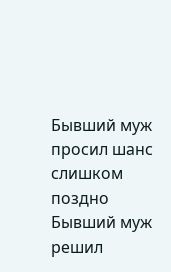Бывший муж просил шанс слишком поздно
Бывший муж решил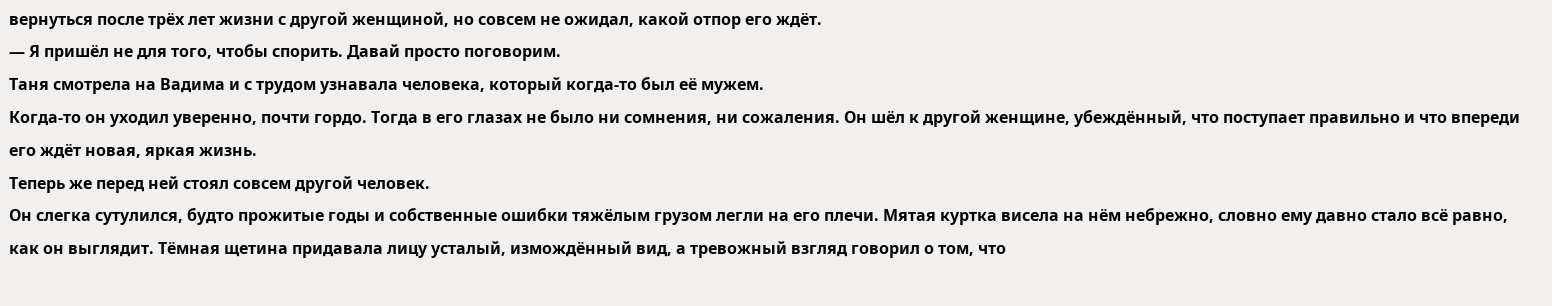вернуться после трёх лет жизни с другой женщиной, но совсем не ожидал, какой отпор его ждёт.
— Я пришёл не для того, чтобы спорить. Давай просто поговорим.
Таня смотрела на Вадима и с трудом узнавала человека, который когда-то был её мужем.
Когда-то он уходил уверенно, почти гордо. Тогда в его глазах не было ни сомнения, ни сожаления. Он шёл к другой женщине, убеждённый, что поступает правильно и что впереди его ждёт новая, яркая жизнь.
Теперь же перед ней стоял совсем другой человек.
Он слегка сутулился, будто прожитые годы и собственные ошибки тяжёлым грузом легли на его плечи. Мятая куртка висела на нём небрежно, словно ему давно стало всё равно, как он выглядит. Тёмная щетина придавала лицу усталый, измождённый вид, а тревожный взгляд говорил о том, что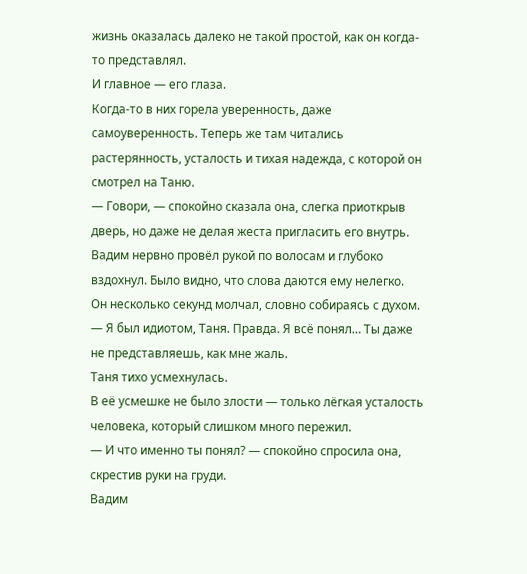жизнь оказалась далеко не такой простой, как он когда-то представлял.
И главное — его глаза.
Когда-то в них горела уверенность, даже самоуверенность. Теперь же там читались растерянность, усталость и тихая надежда, с которой он смотрел на Таню.
— Говори, — спокойно сказала она, слегка приоткрыв дверь, но даже не делая жеста пригласить его внутрь.
Вадим нервно провёл рукой по волосам и глубоко вздохнул. Было видно, что слова даются ему нелегко.
Он несколько секунд молчал, словно собираясь с духом.
— Я был идиотом, Таня. Правда. Я всё понял… Ты даже не представляешь, как мне жаль.
Таня тихо усмехнулась.
В её усмешке не было злости — только лёгкая усталость человека, который слишком много пережил.
— И что именно ты понял? — спокойно спросила она, скрестив руки на груди.
Вадим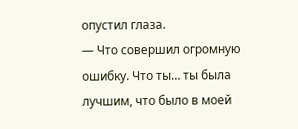опустил глаза.
— Что совершил огромную ошибку. Что ты… ты была лучшим, что было в моей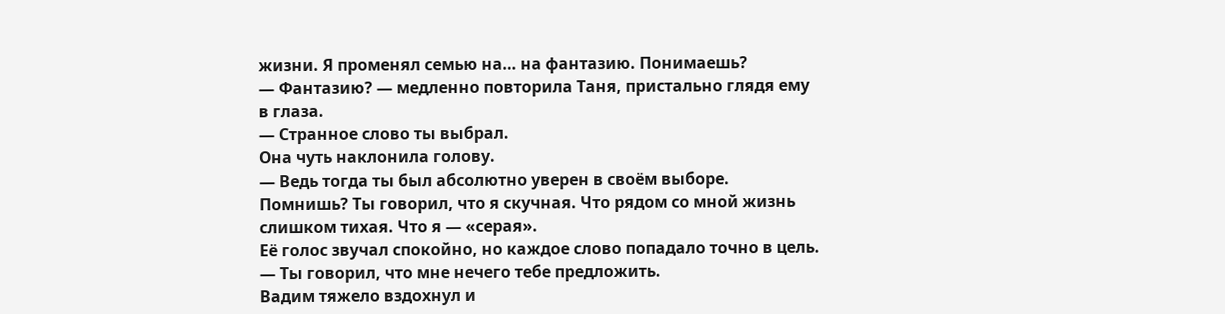жизни. Я променял семью на… на фантазию. Понимаешь?
— Фантазию? — медленно повторила Таня, пристально глядя ему в глаза.
— Странное слово ты выбрал.
Она чуть наклонила голову.
— Ведь тогда ты был абсолютно уверен в своём выборе. Помнишь? Ты говорил, что я скучная. Что рядом со мной жизнь слишком тихая. Что я — «серая».
Её голос звучал спокойно, но каждое слово попадало точно в цель.
— Ты говорил, что мне нечего тебе предложить.
Вадим тяжело вздохнул и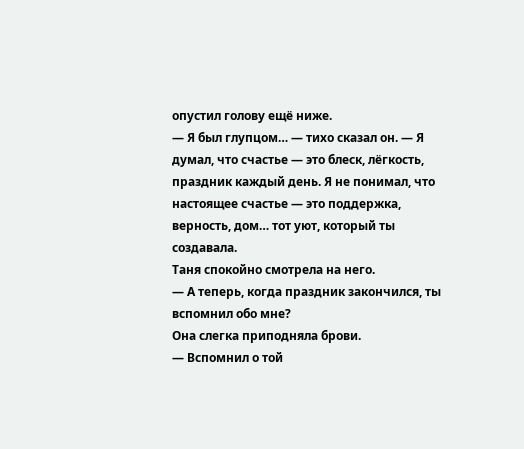опустил голову ещё ниже.
— Я был глупцом… — тихо сказал он. — Я думал, что счастье — это блеск, лёгкость, праздник каждый день. Я не понимал, что настоящее счастье — это поддержка, верность, дом… тот уют, который ты создавалa.
Таня спокойно смотрела на него.
— А теперь, когда праздник закончился, ты вспомнил обо мне?
Она слегка приподняла брови.
— Вспомнил о той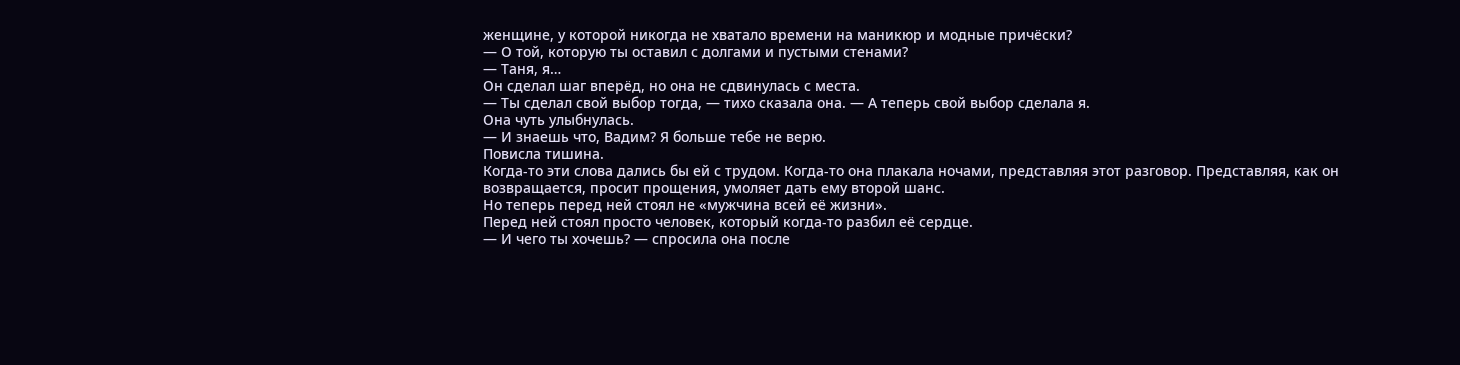женщине, у которой никогда не хватало времени на маникюр и модные причёски?
— О той, которую ты оставил с долгами и пустыми стенами?
— Таня, я…
Он сделал шаг вперёд, но она не сдвинулась с места.
— Ты сделал свой выбор тогда, — тихо сказала она. — А теперь свой выбор сделала я.
Она чуть улыбнулась.
— И знаешь что, Вадим? Я больше тебе не верю.
Повисла тишина.
Когда-то эти слова дались бы ей с трудом. Когда-то она плакала ночами, представляя этот разговор. Представляя, как он возвращается, просит прощения, умоляет дать ему второй шанс.
Но теперь перед ней стоял не «мужчина всей её жизни».
Перед ней стоял просто человек, который когда-то разбил её сердце.
— И чего ты хочешь? — спросила она после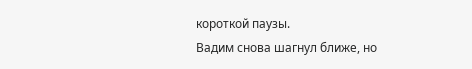короткой паузы.
Вадим снова шагнул ближе, но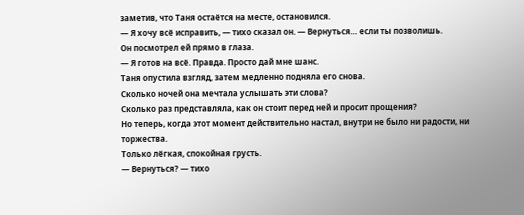заметив, что Таня остаётся на месте, остановился.
— Я хочу всё исправить, — тихо сказал он. — Вернуться… если ты позволишь.
Он посмотрел ей прямо в глаза.
— Я готов на всё. Правда. Просто дай мне шанс.
Таня опустила взгляд, затем медленно подняла его снова.
Сколько ночей она мечтала услышать эти слова?
Сколько раз представляла, как он стоит перед ней и просит прощения?
Но теперь, когда этот момент действительно настал, внутри не было ни радости, ни торжества.
Только лёгкая, спокойная грусть.
— Вернуться? — тихо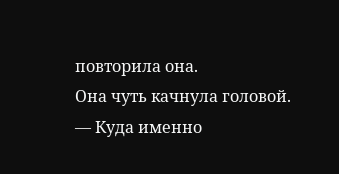повторила она.
Она чуть качнула головой.
— Куда именно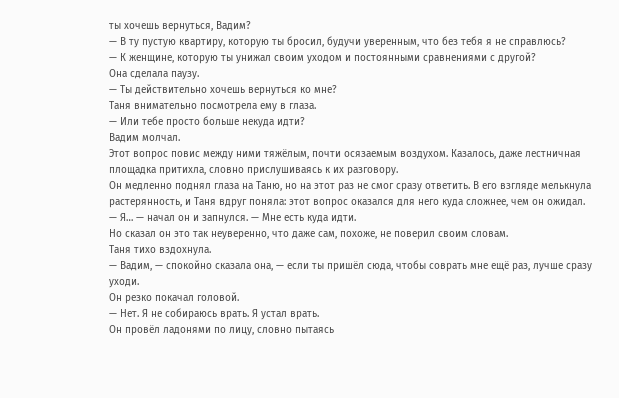ты хочешь вернуться, Вадим?
— В ту пустую квартиру, которую ты бросил, будучи уверенным, что без тебя я не справлюсь?
— К женщине, которую ты унижал своим уходом и постоянными сравнениями с другой?
Она сделала паузу.
— Ты действительно хочешь вернуться ко мне?
Таня внимательно посмотрела ему в глаза.
— Или тебе просто больше некуда идти?
Вадим молчал.
Этот вопрос повис между ними тяжёлым, почти осязаемым воздухом. Казалось, даже лестничная площадка притихла, словно прислушиваясь к их разговору.
Он медленно поднял глаза на Таню, но на этот раз не смог сразу ответить. В его взгляде мелькнула растерянность, и Таня вдруг поняла: этот вопрос оказался для него куда сложнее, чем он ожидал.
— Я… — начал он и запнулся. — Мне есть куда идти.
Но сказал он это так неуверенно, что даже сам, похоже, не поверил своим словам.
Таня тихо вздохнула.
— Вадим, — спокойно сказала она, — если ты пришёл сюда, чтобы соврать мне ещё раз, лучше сразу уходи.
Он резко покачал головой.
— Нет. Я не собираюсь врать. Я устал врать.
Он провёл ладонями по лицу, словно пытаясь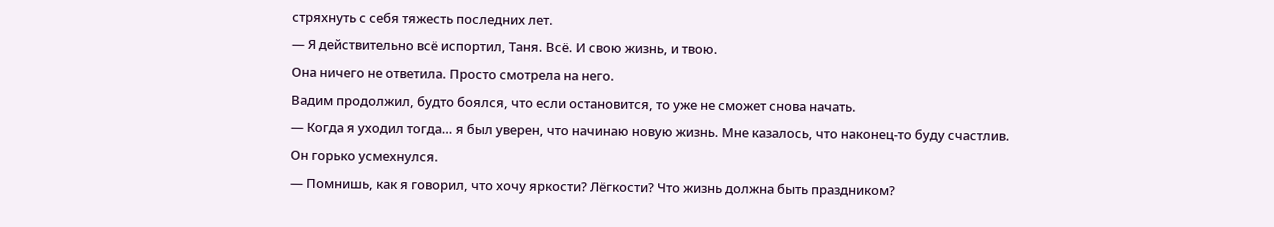стряхнуть с себя тяжесть последних лет.
— Я действительно всё испортил, Таня. Всё. И свою жизнь, и твою.
Она ничего не ответила. Просто смотрела на него.
Вадим продолжил, будто боялся, что если остановится, то уже не сможет снова начать.
— Когда я уходил тогда… я был уверен, что начинаю новую жизнь. Мне казалось, что наконец-то буду счастлив.
Он горько усмехнулся.
— Помнишь, как я говорил, что хочу яркости? Лёгкости? Что жизнь должна быть праздником?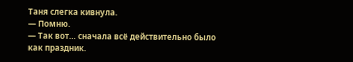Таня слегка кивнула.
— Помню.
— Так вот… сначала всё действительно было как праздник.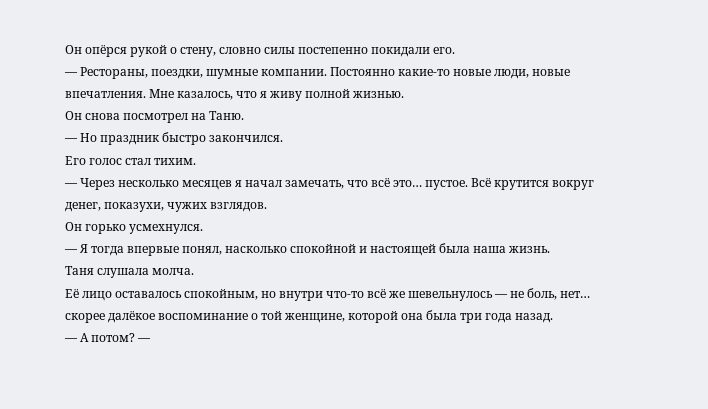Он опёрся рукой о стену, словно силы постепенно покидали его.
— Рестораны, поездки, шумные компании. Постоянно какие-то новые люди, новые впечатления. Мне казалось, что я живу полной жизнью.
Он снова посмотрел на Таню.
— Но праздник быстро закончился.
Его голос стал тихим.
— Через несколько месяцев я начал замечать, что всё это… пустое. Всё крутится вокруг денег, показухи, чужих взглядов.
Он горько усмехнулся.
— Я тогда впервые понял, насколько спокойной и настоящей была наша жизнь.
Таня слушала молча.
Её лицо оставалось спокойным, но внутри что-то всё же шевельнулось — не боль, нет… скорее далёкое воспоминание о той женщине, которой она была три года назад.
— А потом? —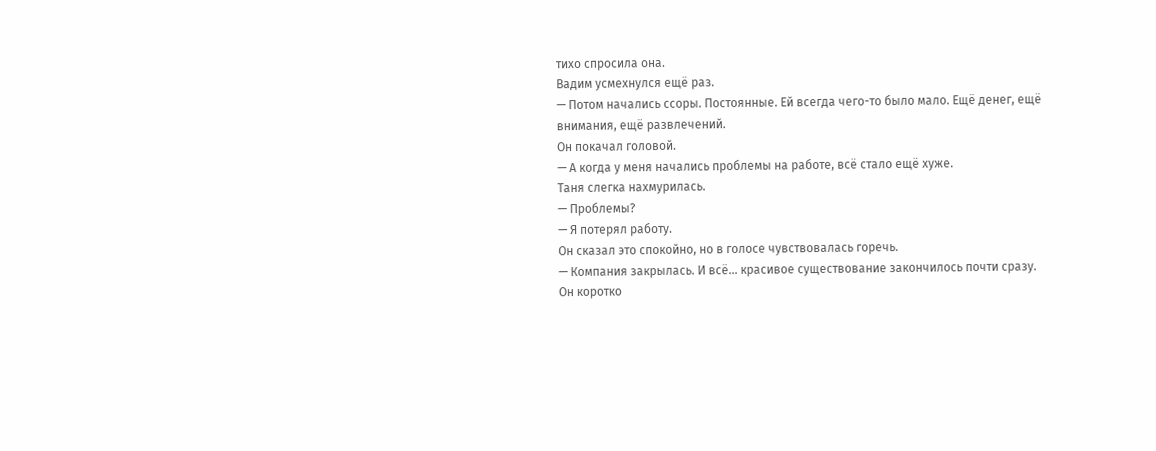тихо спросила она.
Вадим усмехнулся ещё раз.
— Потом начались ссоры. Постоянные. Ей всегда чего-то было мало. Ещё денег, ещё внимания, ещё развлечений.
Он покачал головой.
— А когда у меня начались проблемы на работе, всё стало ещё хуже.
Таня слегка нахмурилась.
— Проблемы?
— Я потерял работу.
Он сказал это спокойно, но в голосе чувствовалась горечь.
— Компания закрылась. И всё… красивое существование закончилось почти сразу.
Он коротко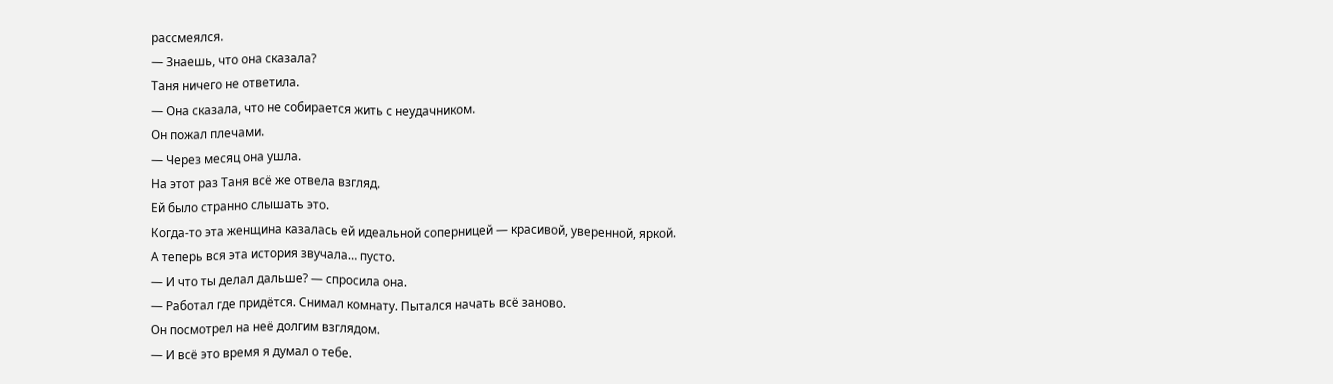рассмеялся.
— Знаешь, что она сказала?
Таня ничего не ответила.
— Она сказала, что не собирается жить с неудачником.
Он пожал плечами.
— Через месяц она ушла.
На этот раз Таня всё же отвела взгляд.
Ей было странно слышать это.
Когда-то эта женщина казалась ей идеальной соперницей — красивой, уверенной, яркой.
А теперь вся эта история звучала… пусто.
— И что ты делал дальше? — спросила она.
— Работал где придётся. Снимал комнату. Пытался начать всё заново.
Он посмотрел на неё долгим взглядом.
— И всё это время я думал о тебе.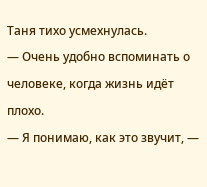Таня тихо усмехнулась.
— Очень удобно вспоминать о человеке, когда жизнь идёт плохо.
— Я понимаю, как это звучит, —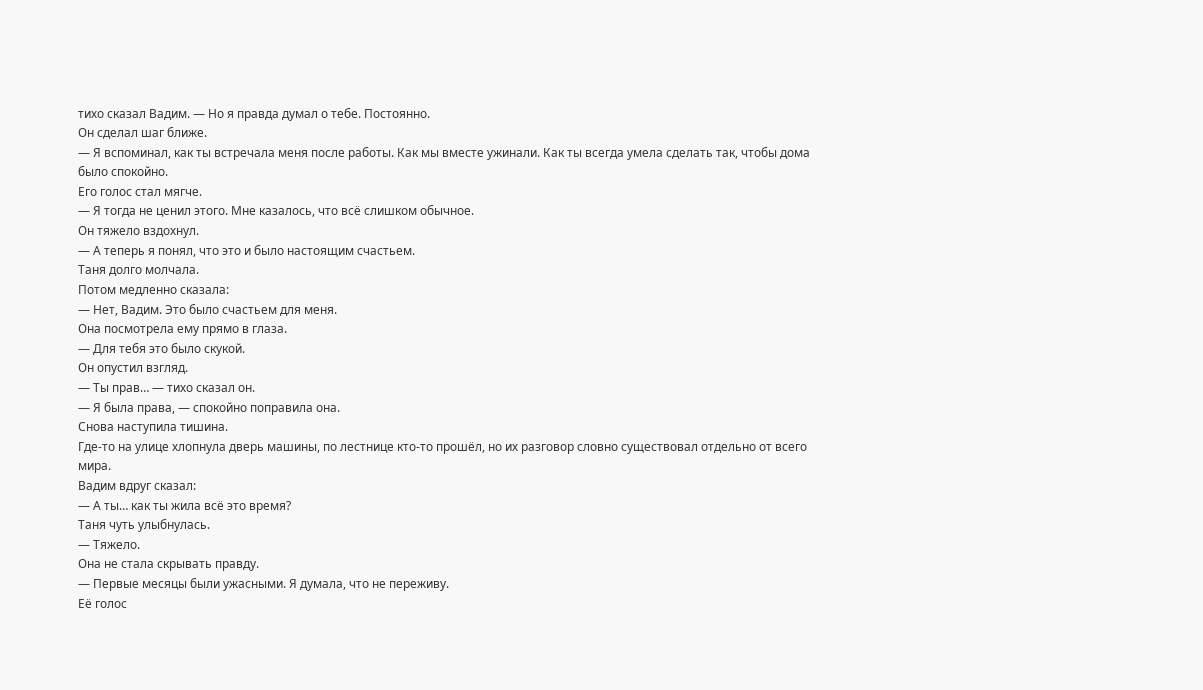тихо сказал Вадим. — Но я правда думал о тебе. Постоянно.
Он сделал шаг ближе.
— Я вспоминал, как ты встречала меня после работы. Как мы вместе ужинали. Как ты всегда умела сделать так, чтобы дома было спокойно.
Его голос стал мягче.
— Я тогда не ценил этого. Мне казалось, что всё слишком обычное.
Он тяжело вздохнул.
— А теперь я понял, что это и было настоящим счастьем.
Таня долго молчала.
Потом медленно сказала:
— Нет, Вадим. Это было счастьем для меня.
Она посмотрела ему прямо в глаза.
— Для тебя это было скукой.
Он опустил взгляд.
— Ты прав… — тихо сказал он.
— Я была права, — спокойно поправила она.
Снова наступила тишина.
Где-то на улице хлопнула дверь машины, по лестнице кто-то прошёл, но их разговор словно существовал отдельно от всего мира.
Вадим вдруг сказал:
— А ты… как ты жила всё это время?
Таня чуть улыбнулась.
— Тяжело.
Она не стала скрывать правду.
— Первые месяцы были ужасными. Я думала, что не переживу.
Её голос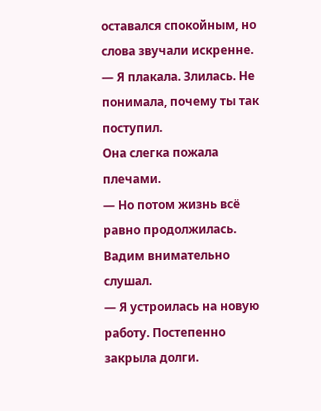оставался спокойным, но слова звучали искренне.
— Я плакала. Злилась. Не понимала, почему ты так поступил.
Она слегка пожала плечами.
— Но потом жизнь всё равно продолжилась.
Вадим внимательно слушал.
— Я устроилась на новую работу. Постепенно закрыла долги.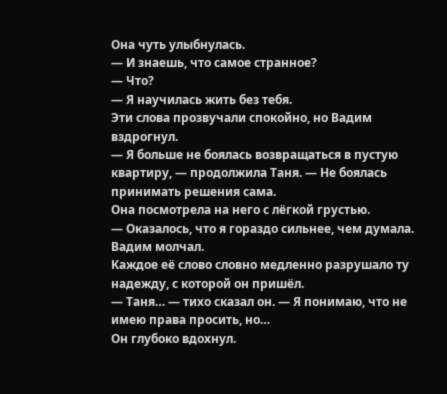Она чуть улыбнулась.
— И знаешь, что самое странное?
— Что?
— Я научилась жить без тебя.
Эти слова прозвучали спокойно, но Вадим вздрогнул.
— Я больше не боялась возвращаться в пустую квартиру, — продолжила Таня. — Не боялась принимать решения сама.
Она посмотрела на него с лёгкой грустью.
— Оказалось, что я гораздо сильнее, чем думала.
Вадим молчал.
Каждое её слово словно медленно разрушало ту надежду, с которой он пришёл.
— Таня… — тихо сказал он. — Я понимаю, что не имею права просить, но…
Он глубоко вдохнул.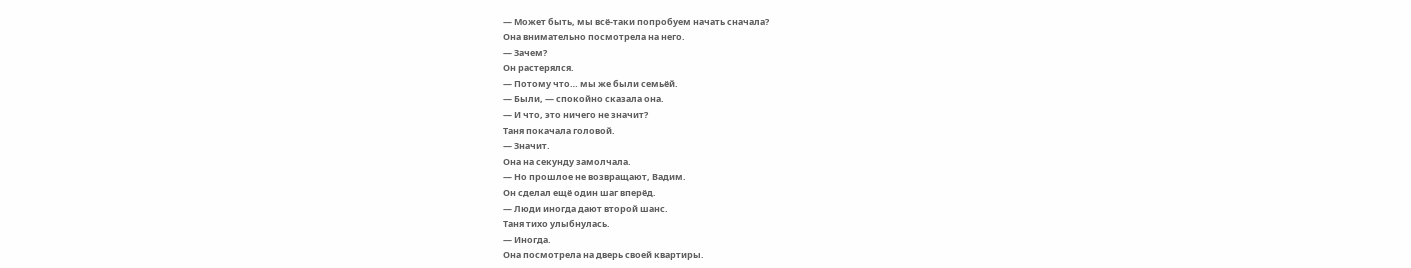— Может быть, мы всё-таки попробуем начать сначала?
Она внимательно посмотрела на него.
— Зачем?
Он растерялся.
— Потому что… мы же были семьёй.
— Были, — спокойно сказала она.
— И что, это ничего не значит?
Таня покачала головой.
— Значит.
Она на секунду замолчала.
— Но прошлое не возвращают, Вадим.
Он сделал ещё один шаг вперёд.
— Люди иногда дают второй шанс.
Таня тихо улыбнулась.
— Иногда.
Она посмотрела на дверь своей квартиры.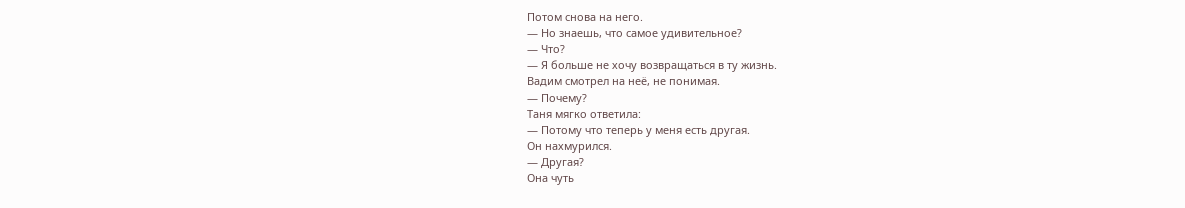Потом снова на него.
— Но знаешь, что самое удивительное?
— Что?
— Я больше не хочу возвращаться в ту жизнь.
Вадим смотрел на неё, не понимая.
— Почему?
Таня мягко ответила:
— Потому что теперь у меня есть другая.
Он нахмурился.
— Другая?
Она чуть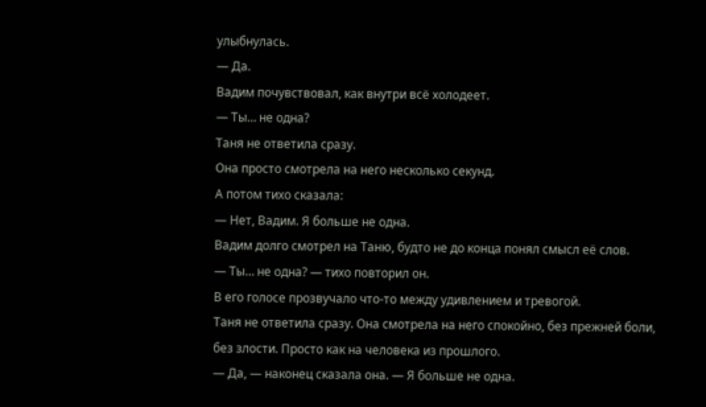улыбнулась.
— Да.
Вадим почувствовал, как внутри всё холодеет.
— Ты… не одна?
Таня не ответила сразу.
Она просто смотрела на него несколько секунд.
А потом тихо сказала:
— Нет, Вадим. Я больше не одна.
Вадим долго смотрел на Таню, будто не до конца понял смысл её слов.
— Ты… не одна? — тихо повторил он.
В его голосе прозвучало что-то между удивлением и тревогой.
Таня не ответила сразу. Она смотрела на него спокойно, без прежней боли, без злости. Просто как на человека из прошлого.
— Да, — наконец сказала она. — Я больше не одна.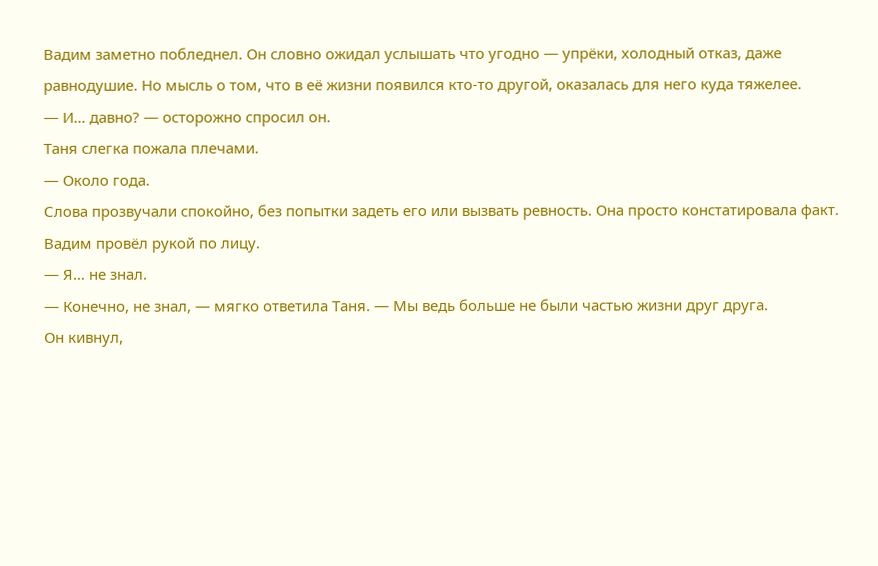Вадим заметно побледнел. Он словно ожидал услышать что угодно — упрёки, холодный отказ, даже равнодушие. Но мысль о том, что в её жизни появился кто-то другой, оказалась для него куда тяжелее.
— И… давно? — осторожно спросил он.
Таня слегка пожала плечами.
— Около года.
Слова прозвучали спокойно, без попытки задеть его или вызвать ревность. Она просто констатировала факт.
Вадим провёл рукой по лицу.
— Я… не знал.
— Конечно, не знал, — мягко ответила Таня. — Мы ведь больше не были частью жизни друг друга.
Он кивнул,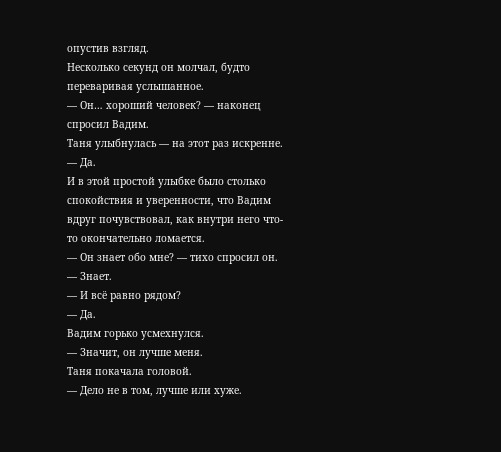опустив взгляд.
Несколько секунд он молчал, будто переваривая услышанное.
— Он… хороший человек? — наконец спросил Вадим.
Таня улыбнулась — на этот раз искренне.
— Да.
И в этой простой улыбке было столько спокойствия и уверенности, что Вадим вдруг почувствовал, как внутри него что-то окончательно ломается.
— Он знает обо мне? — тихо спросил он.
— Знает.
— И всё равно рядом?
— Да.
Вадим горько усмехнулся.
— Значит, он лучше меня.
Таня покачала головой.
— Дело не в том, лучше или хуже.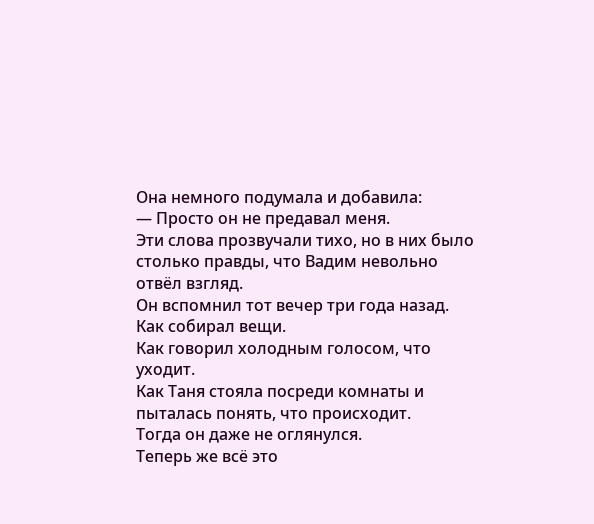Она немного подумала и добавила:
— Просто он не предавал меня.
Эти слова прозвучали тихо, но в них было столько правды, что Вадим невольно отвёл взгляд.
Он вспомнил тот вечер три года назад.
Как собирал вещи.
Как говорил холодным голосом, что уходит.
Как Таня стояла посреди комнаты и пыталась понять, что происходит.
Тогда он даже не оглянулся.
Теперь же всё это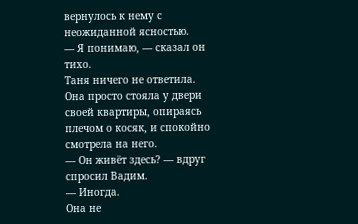вернулось к нему с неожиданной ясностью.
— Я понимаю, — сказал он тихо.
Таня ничего не ответила.
Она просто стояла у двери своей квартиры, опираясь плечом о косяк, и спокойно смотрела на него.
— Он живёт здесь? — вдруг спросил Вадим.
— Иногда.
Она не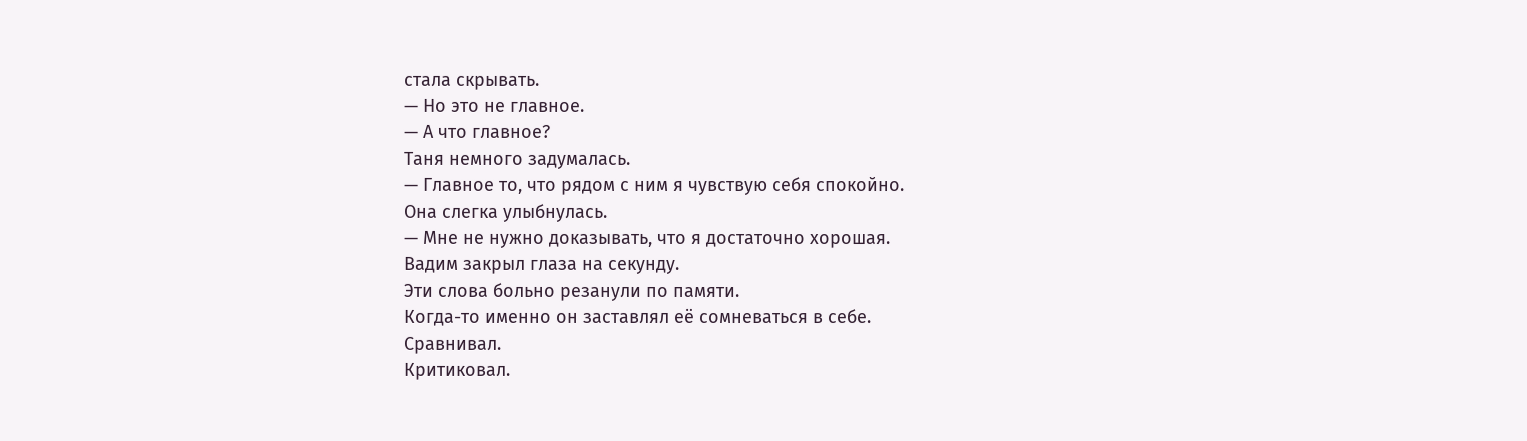стала скрывать.
— Но это не главное.
— А что главное?
Таня немного задумалась.
— Главное то, что рядом с ним я чувствую себя спокойно.
Она слегка улыбнулась.
— Мне не нужно доказывать, что я достаточно хорошая.
Вадим закрыл глаза на секунду.
Эти слова больно резанули по памяти.
Когда-то именно он заставлял её сомневаться в себе.
Сравнивал.
Критиковал.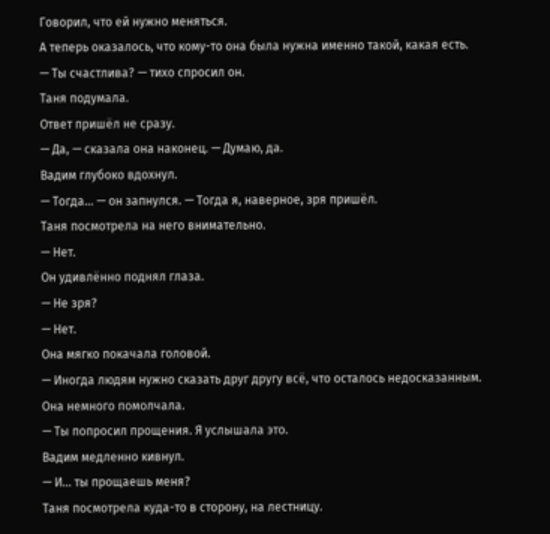Говорил, что ей нужно меняться.
А теперь оказалось, что кому-то она была нужна именно такой, какая есть.
— Ты счастлива? — тихо спросил он.
Таня подумала.
Ответ пришёл не сразу.
— Да, — сказала она наконец. — Думаю, да.
Вадим глубоко вдохнул.
— Тогда… — он запнулся. — Тогда я, наверное, зря пришёл.
Таня посмотрела на него внимательно.
— Нет.
Он удивлённо поднял глаза.
— Не зря?
— Нет.
Она мягко покачала головой.
— Иногда людям нужно сказать друг другу всё, что осталось недосказанным.
Она немного помолчала.
— Ты попросил прощения. Я услышала это.
Вадим медленно кивнул.
— И… ты прощаешь меня?
Таня посмотрела куда-то в сторону, на лестницу.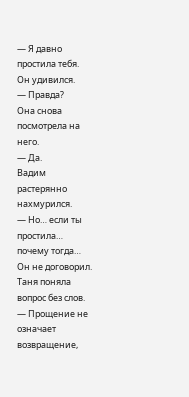— Я давно простила тебя.
Он удивился.
— Правда?
Она снова посмотрела на него.
— Да.
Вадим растерянно нахмурился.
— Но… если ты простила… почему тогда…
Он не договорил.
Таня поняла вопрос без слов.
— Прощение не означает возвращение,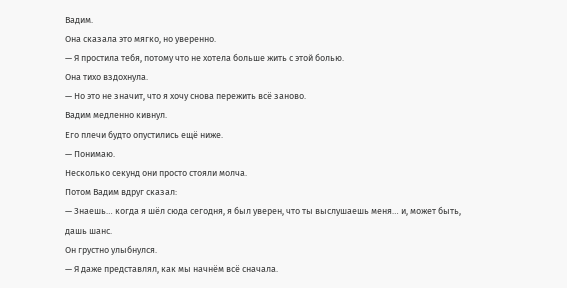Вадим.
Она сказала это мягко, но уверенно.
— Я простила тебя, потому что не хотела больше жить с этой болью.
Она тихо вздохнула.
— Но это не значит, что я хочу снова пережить всё заново.
Вадим медленно кивнул.
Его плечи будто опустились ещё ниже.
— Понимаю.
Несколько секунд они просто стояли молча.
Потом Вадим вдруг сказал:
— Знаешь… когда я шёл сюда сегодня, я был уверен, что ты выслушаешь меня… и, может быть, дашь шанс.
Он грустно улыбнулся.
— Я даже представлял, как мы начнём всё сначала.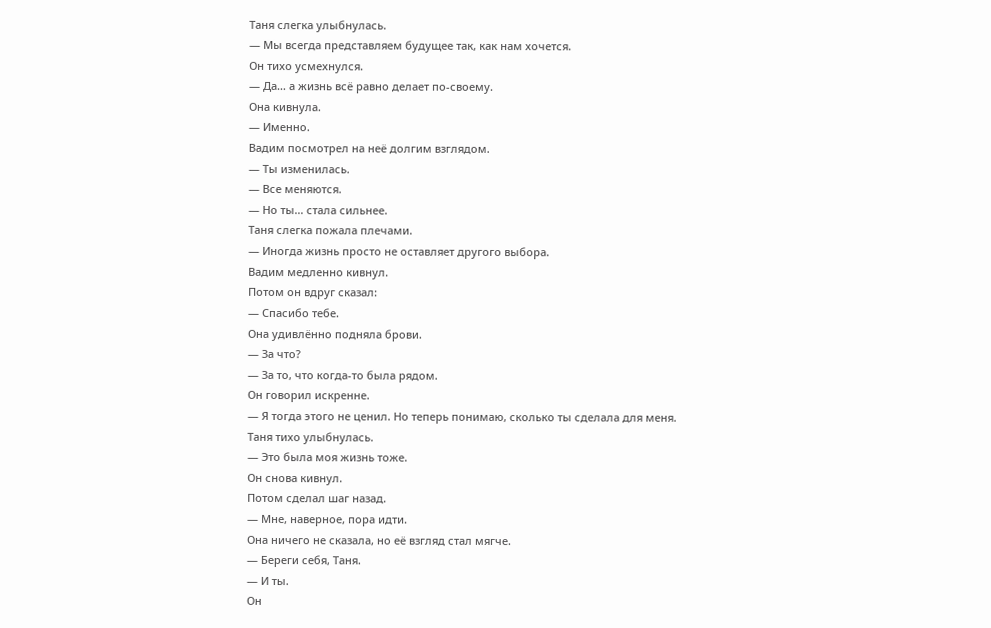Таня слегка улыбнулась.
— Мы всегда представляем будущее так, как нам хочется.
Он тихо усмехнулся.
— Да… а жизнь всё равно делает по-своему.
Она кивнула.
— Именно.
Вадим посмотрел на неё долгим взглядом.
— Ты изменилась.
— Все меняются.
— Но ты… стала сильнее.
Таня слегка пожала плечами.
— Иногда жизнь просто не оставляет другого выбора.
Вадим медленно кивнул.
Потом он вдруг сказал:
— Спасибо тебе.
Она удивлённо подняла брови.
— За что?
— За то, что когда-то была рядом.
Он говорил искренне.
— Я тогда этого не ценил. Но теперь понимаю, сколько ты сделала для меня.
Таня тихо улыбнулась.
— Это была моя жизнь тоже.
Он снова кивнул.
Потом сделал шаг назад.
— Мне, наверное, пора идти.
Она ничего не сказала, но её взгляд стал мягче.
— Береги себя, Таня.
— И ты.
Он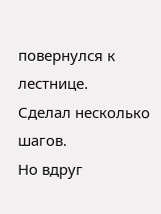повернулся к лестнице.
Сделал несколько шагов.
Но вдруг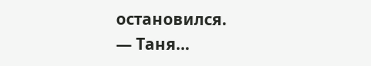остановился.
— Таня…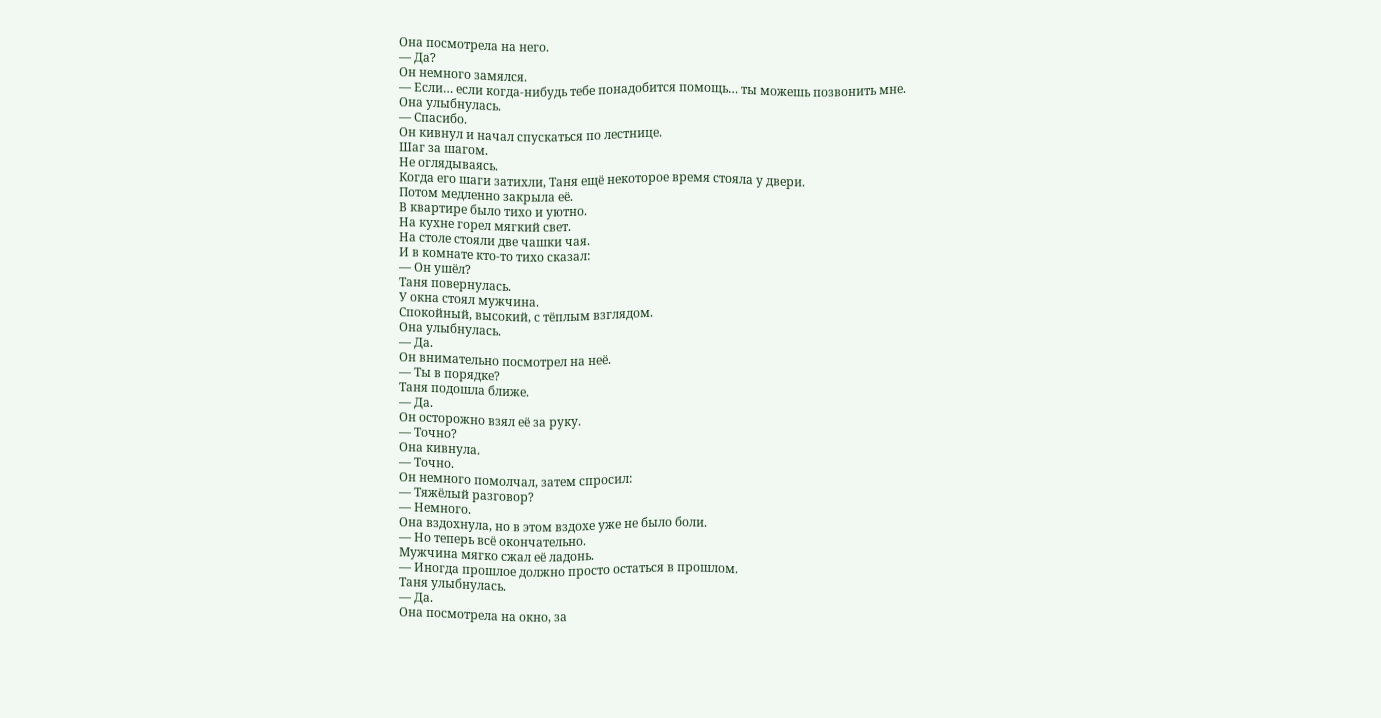Она посмотрела на него.
— Да?
Он немного замялся.
— Если… если когда-нибудь тебе понадобится помощь… ты можешь позвонить мне.
Она улыбнулась.
— Спасибо.
Он кивнул и начал спускаться по лестнице.
Шаг за шагом.
Не оглядываясь.
Когда его шаги затихли, Таня ещё некоторое время стояла у двери.
Потом медленно закрыла её.
В квартире было тихо и уютно.
На кухне горел мягкий свет.
На столе стояли две чашки чая.
И в комнате кто-то тихо сказал:
— Он ушёл?
Таня повернулась.
У окна стоял мужчина.
Спокойный, высокий, с тёплым взглядом.
Она улыбнулась.
— Да.
Он внимательно посмотрел на неё.
— Ты в порядке?
Таня подошла ближе.
— Да.
Он осторожно взял её за руку.
— Точно?
Она кивнула.
— Точно.
Он немного помолчал, затем спросил:
— Тяжёлый разговор?
— Немного.
Она вздохнула, но в этом вздохе уже не было боли.
— Но теперь всё окончательно.
Мужчина мягко сжал её ладонь.
— Иногда прошлое должно просто остаться в прошлом.
Таня улыбнулась.
— Да.
Она посмотрела на окно, за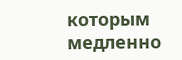которым медленно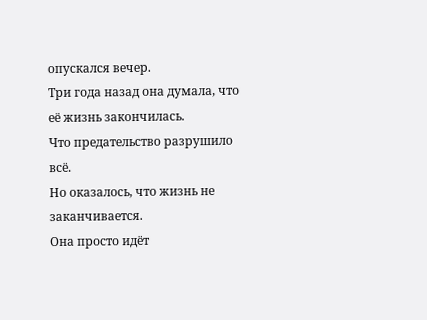опускался вечер.
Три года назад она думала, что её жизнь закончилась.
Что предательство разрушило всё.
Но оказалось, что жизнь не заканчивается.
Она просто идёт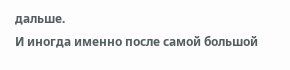дальше.
И иногда именно после самой большой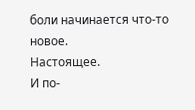боли начинается что-то новое.
Настоящее.
И по-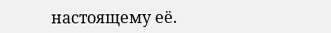настоящему её.